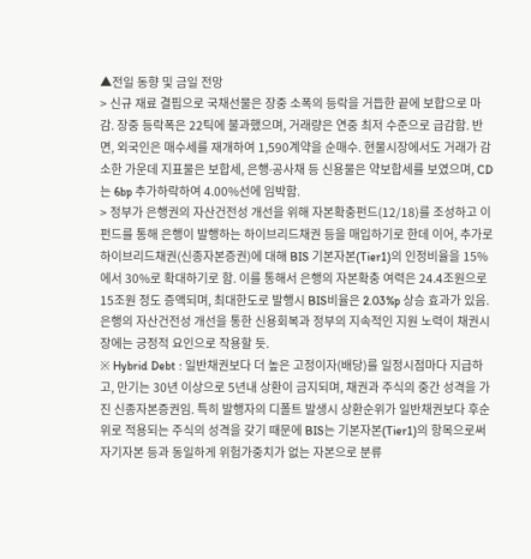▲전일 동향 및 금일 전망
> 신규 재료 결핍으로 국채선물은 장중 소폭의 등락을 거듭한 끝에 보합으로 마감. 장중 등락폭은 22틱에 불과했으며, 거래량은 연중 최저 수준으로 급감함. 반면, 외국인은 매수세를 재개하여 1,590계약을 순매수. 현물시장에서도 거래가 감소한 가운데 지표물은 보합세, 은행∙공사채 등 신용물은 약보합세를 보였으며, CD는 6bp 추가하락하여 4.00%선에 임박함.
> 정부가 은행권의 자산건전성 개선을 위해 자본확충펀드(12/18)를 조성하고 이 펀드를 통해 은행이 발행하는 하이브리드채권 등을 매입하기로 한데 이어, 추가로 하이브리드채권(신종자본증권)에 대해 BIS 기본자본(Tier1)의 인정비율을 15%에서 30%로 확대하기로 함. 이를 통해서 은행의 자본확충 여력은 24.4조원으로 15조원 정도 증액되며, 최대한도로 발행시 BIS비율은 2.03%p 상승 효과가 있음. 은행의 자산건전성 개선을 통한 신용회복과 정부의 지속적인 지원 노력이 채권시장에는 긍정적 요인으로 작용할 듯.
※ Hybrid Debt : 일반채권보다 더 높은 고정이자(배당)를 일정시점마다 지급하고, 만기는 30년 이상으로 5년내 상환이 금지되며, 채권과 주식의 중간 성격을 가진 신종자본증권임. 특히 발행자의 디폴트 발생시 상환순위가 일반채권보다 후순위로 적용되는 주식의 성격을 갖기 때문에 BIS는 기본자본(Tier1)의 항목으로써 자기자본 등과 동일하게 위험가중치가 없는 자본으로 분류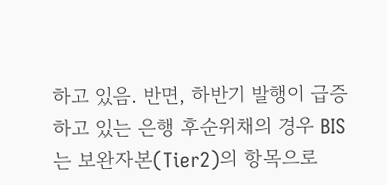하고 있음. 반면, 하반기 발행이 급증하고 있는 은행 후순위채의 경우 BIS는 보완자본(Tier2)의 항목으로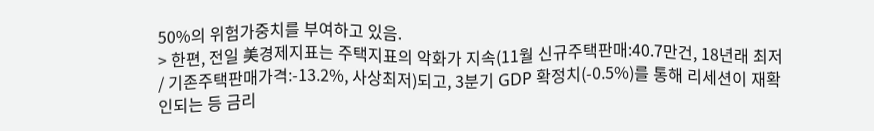50%의 위험가중치를 부여하고 있음.
> 한편, 전일 美경제지표는 주택지표의 악화가 지속(11월 신규주택판매:40.7만건, 18년래 최저 / 기존주택판매가격:-13.2%, 사상최저)되고, 3분기 GDP 확정치(-0.5%)를 통해 리세션이 재확인되는 등 금리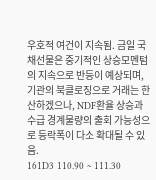우호적 여건이 지속됨. 금일 국채선물은 중기적인 상승모멘텀의 지속으로 반등이 예상되며, 기관의 북클로징으로 거래는 한산하겠으나, NDF환율 상승과 수급 경계물량의 출회 가능성으로 등락폭이 다소 확대될 수 있음.
161D3 110.90 ~ 111.30